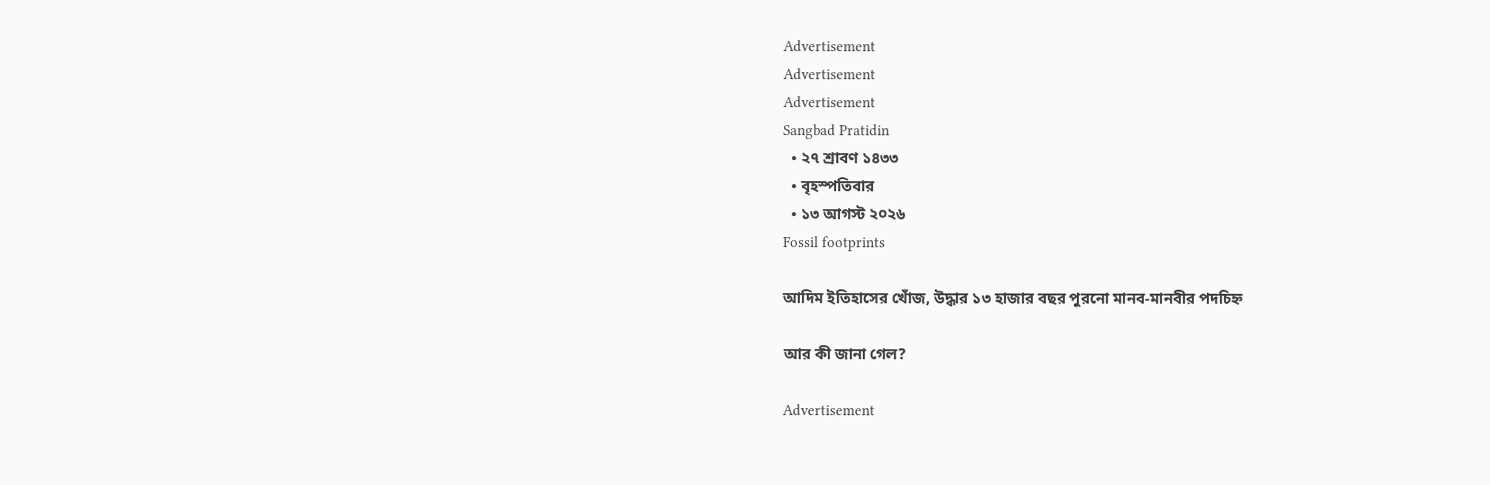Advertisement
Advertisement
Advertisement
Sangbad Pratidin
  • ২৭ শ্রাবণ ১৪৩৩
  • বৃহস্পতিবার
  • ১৩ আগস্ট ২০২৬
Fossil footprints

আদিম ইতিহাসের খোঁজ, উদ্ধার ১৩ হাজার বছর পুরনো মানব-মানবীর পদচিহ্ন

আর কী জানা গেল?

Advertisement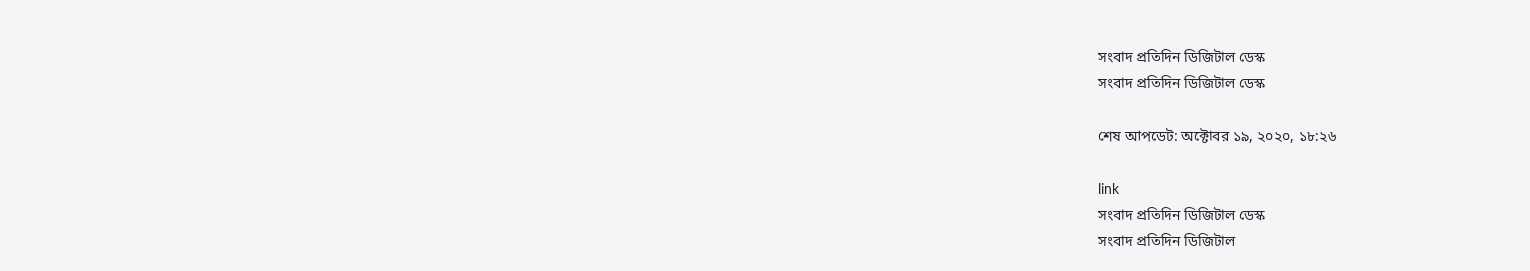সংবাদ প্রতিদিন ডিজিটাল ডেস্ক
সংবাদ প্রতিদিন ডিজিটাল ডেস্ক

শেষ আপডেট: অক্টোবর ১৯, ২০২০, ১৮:২৬

link
সংবাদ প্রতিদিন ডিজিটাল ডেস্ক
সংবাদ প্রতিদিন ডিজিটাল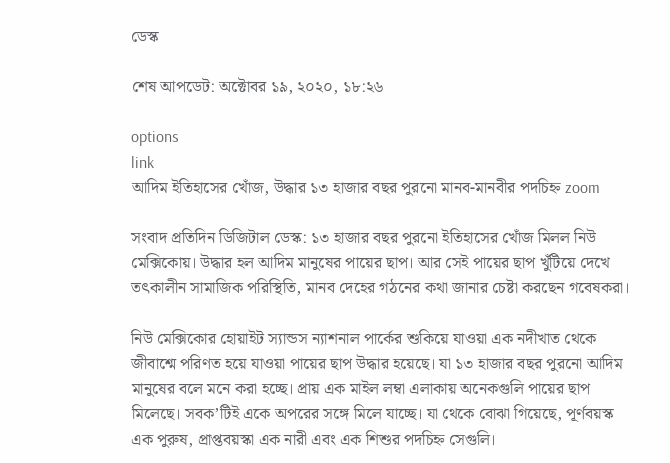ডেস্ক

শেষ আপডেট: অক্টোবর ১৯, ২০২০, ১৮:২৬

options
link
আদিম ইতিহাসের খোঁজ, উদ্ধার ১৩ হাজার বছর পুরনো মানব-মানবীর পদচিহ্ন zoom

সংবাদ প্রতিদিন ডিজিটাল ডেস্ক: ১৩ হাজার বছর পুরনো ইতিহাসের খোঁজ মিলল নিউ মেক্সিকোয়। উদ্ধার হল আদিম মানুষের পায়ের ছাপ। আর সেই পায়ের ছাপ খুঁটিয়ে দেখে তৎকালীন সামাজিক পরিস্থিতি, মানব দেহের গঠনের কথা জানার চেষ্টা করছেন গবেষকরা।

নিউ মেক্সিকোর হোয়াইট স্যান্ডস ন্যাশনাল পার্কের শুকিয়ে যাওয়া এক নদীখাত থেকে জীবাশ্মে পরিণত হয়ে যাওয়া পায়ের ছাপ উদ্ধার হয়েছে। যা ১৩ হাজার বছর পুরনো আদিম মানুষের বলে মনে করা হচ্ছে। প্রায় এক মাইল লম্বা এলাকায় অনেকগুলি পায়ের ছাপ মিলেছে। সবক’টিই একে অপরের সঙ্গে মিলে যাচ্ছে। যা থেকে বোঝা গিয়েছে, পূর্ণবয়স্ক এক পুরুষ, প্রাপ্তবয়স্কা এক নারী এবং এক শিশুর পদচিহ্ন সেগুলি।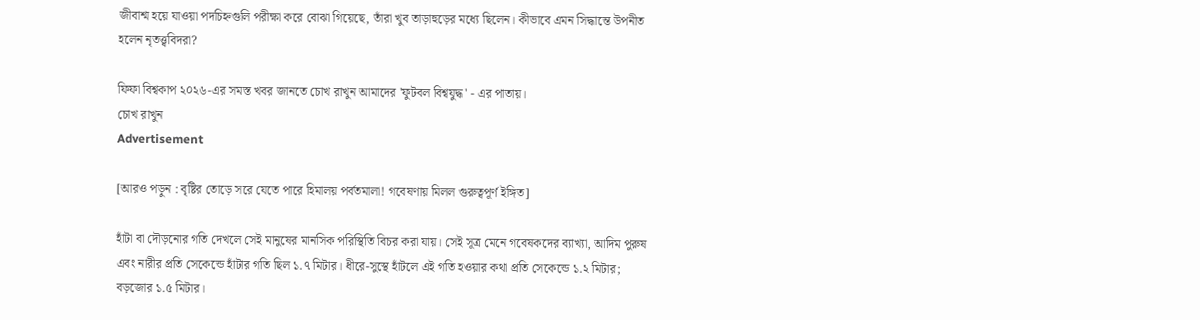জীবাশ্ম হয়ে যাওয়া পদচিহ্নগুলি পরীক্ষা করে বোঝা গিয়েছে, তাঁরা খুব তাড়াহুড়ের মধ্যে ছিলেন। কীভাবে এমন সিদ্ধান্তে উপনীত হলেন নৃতত্ত্ববিদরা?

ফিফা বিশ্বকাপ ২০২৬-এর সমস্ত খবর জানতে চোখ রাখুন আমাদের 'ফুটবল বিশ্বযুদ্ধ' - এর পাতায়।
চোখ রাখুন
Advertisement

[আরও পড়ুন : বৃষ্টির তোড়ে সরে যেতে পারে হিমালয় পর্বতমালা! গবেষণায় মিলল গুরুত্বপূর্ণ ইঙ্গিত]

হাঁটা বা দৌড়নোর গতি দেখলে সেই মানুষের মানসিক পরিস্থিতি বিচর করা যায়। সেই সূত্র মেনে গবেষকদের ব্যাখ্যা, আদিম পুরুষ এবং নারীর প্রতি সেকেন্ডে হাঁটার গতি ছিল ১.৭ মিটার। ধীরে-সুস্থে হাঁটলে এই গতি হওয়ার কথা প্রতি সেকেন্ডে ১.২ মিটার; বড়জোর ১.৫ মিটার।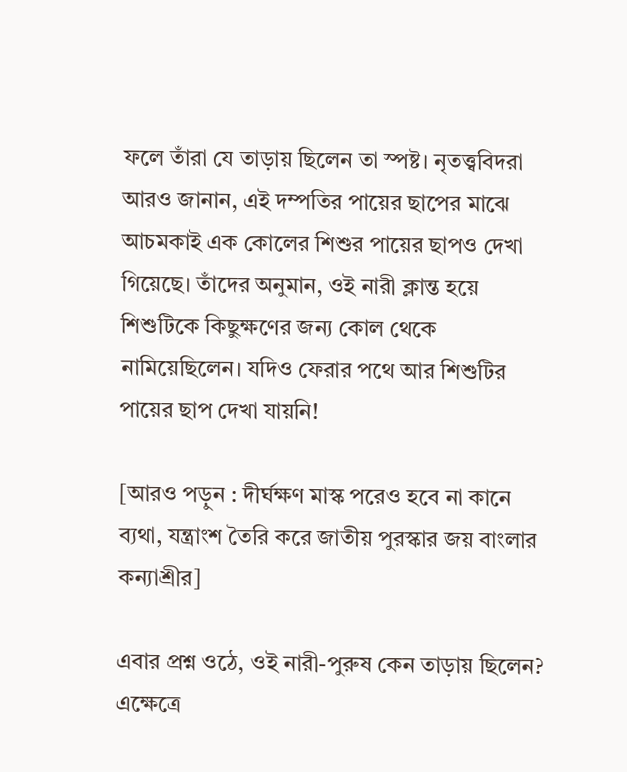ফলে তাঁরা যে তাড়ায় ছিলেন তা স্পষ্ট। নৃতত্ত্ববিদরা আরও জানান, এই দম্পতির পায়ের ছাপের মাঝে আচমকাই এক কোলের শিশুর পায়ের ছাপও দেখা গিয়েছে। তাঁদের অনুমান, ওই নারী ক্লান্ত হয়ে শিশুটিকে কিছুক্ষণের জন্য কোল থেকে নামিয়েছিলেন। যদিও ফেরার পথে আর শিশুটির পায়ের ছাপ দেখা যায়নি!

[আরও পড়ুন : দীর্ঘক্ষণ মাস্ক পরেও হবে না কানে ব্যথা, যন্ত্রাংশ তৈরি করে জাতীয় পুরস্কার জয় বাংলার কন্যাশ্রীর]

এবার প্রশ্ন ওঠে, ওই নারী-পুরুষ কেন তাড়ায় ছিলেন?
এক্ষেত্রে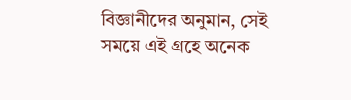বিজ্ঞানীদের অনুমান, সেই সময়ে এই গ্রহে অনেক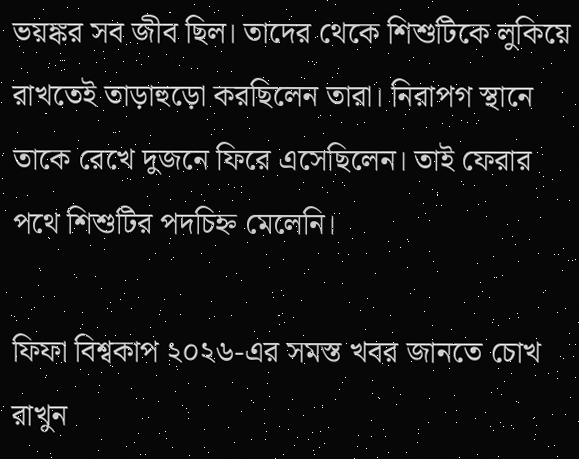ভয়ঙ্কর সব জীব ছিল। তাদের থেকে শিশুটিকে লুকিয়ে রাখতেই তাড়াহুড়ো করছিলেন তারা। নিরাপগ স্থানে তাকে রেখে দুজনে ফিরে এসেছিলেন। তাই ফেরার পথে শিশুটির পদচিহ্ন মেলেনি।

ফিফা বিশ্বকাপ ২০২৬-এর সমস্ত খবর জানতে চোখ রাখুন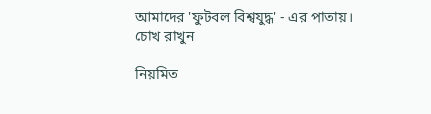আমাদের 'ফুটবল বিশ্বযুদ্ধ' - এর পাতায়।
চোখ রাখুন

নিয়মিত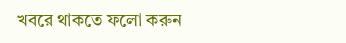খবরে থাকতে ফলো করুন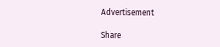Advertisement

Share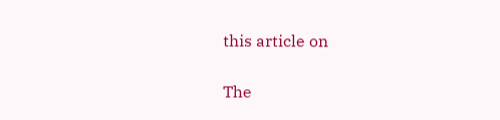this article on

The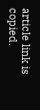article link is copied.